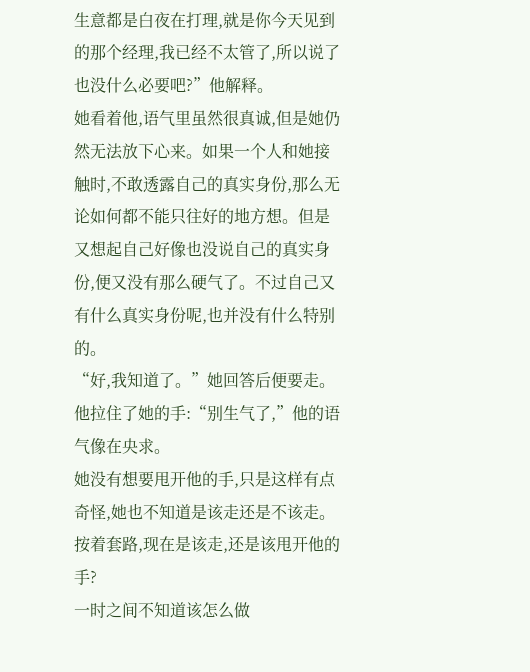生意都是白夜在打理,就是你今天见到的那个经理,我已经不太管了,所以说了也没什么必要吧?”他解释。
她看着他,语气里虽然很真诚,但是她仍然无法放下心来。如果一个人和她接触时,不敢透露自己的真实身份,那么无论如何都不能只往好的地方想。但是又想起自己好像也没说自己的真实身份,便又没有那么硬气了。不过自己又有什么真实身份呢,也并没有什么特别的。
“好,我知道了。”她回答后便要走。
他拉住了她的手:“别生气了,”他的语气像在央求。
她没有想要甩开他的手,只是这样有点奇怪,她也不知道是该走还是不该走。按着套路,现在是该走,还是该甩开他的手?
一时之间不知道该怎么做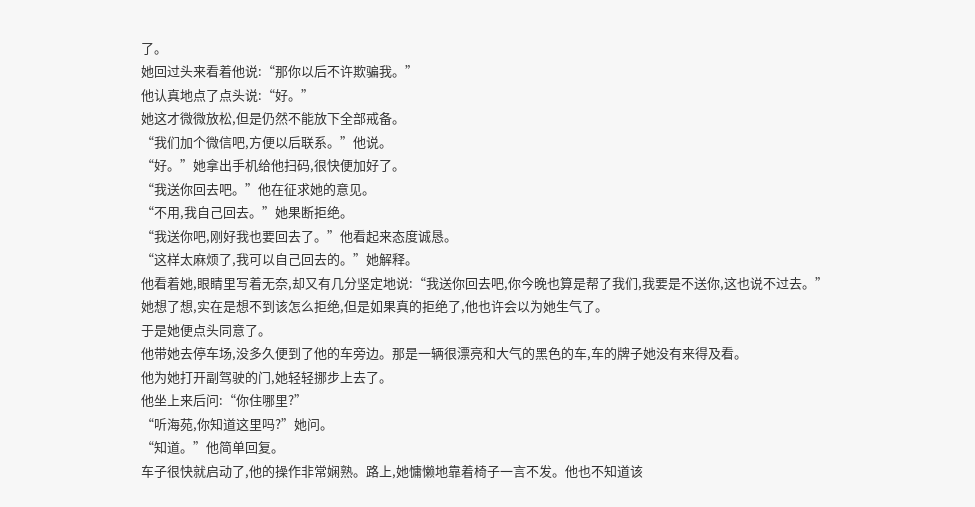了。
她回过头来看着他说:“那你以后不许欺骗我。”
他认真地点了点头说:“好。”
她这才微微放松,但是仍然不能放下全部戒备。
“我们加个微信吧,方便以后联系。”他说。
“好。”她拿出手机给他扫码,很快便加好了。
“我送你回去吧。”他在征求她的意见。
“不用,我自己回去。”她果断拒绝。
“我送你吧,刚好我也要回去了。”他看起来态度诚恳。
“这样太麻烦了,我可以自己回去的。”她解释。
他看着她,眼睛里写着无奈,却又有几分坚定地说:“我送你回去吧,你今晚也算是帮了我们,我要是不送你,这也说不过去。”
她想了想,实在是想不到该怎么拒绝,但是如果真的拒绝了,他也许会以为她生气了。
于是她便点头同意了。
他带她去停车场,没多久便到了他的车旁边。那是一辆很漂亮和大气的黑色的车,车的牌子她没有来得及看。
他为她打开副驾驶的门,她轻轻挪步上去了。
他坐上来后问:“你住哪里?”
“听海苑,你知道这里吗?”她问。
“知道。”他简单回复。
车子很快就启动了,他的操作非常娴熟。路上,她慵懒地靠着椅子一言不发。他也不知道该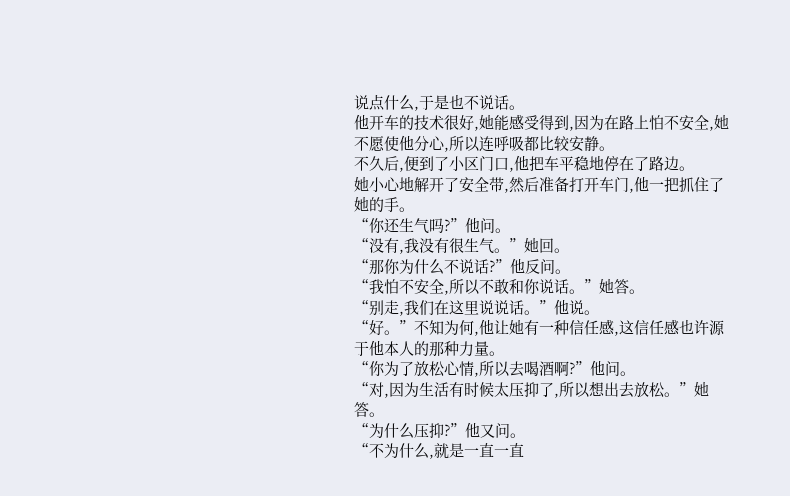说点什么,于是也不说话。
他开车的技术很好,她能感受得到,因为在路上怕不安全,她不愿使他分心,所以连呼吸都比较安静。
不久后,便到了小区门口,他把车平稳地停在了路边。
她小心地解开了安全带,然后准备打开车门,他一把抓住了她的手。
“你还生气吗?”他问。
“没有,我没有很生气。”她回。
“那你为什么不说话?”他反问。
“我怕不安全,所以不敢和你说话。”她答。
“别走,我们在这里说说话。”他说。
“好。”不知为何,他让她有一种信任感,这信任感也许源于他本人的那种力量。
“你为了放松心情,所以去喝酒啊?”他问。
“对,因为生活有时候太压抑了,所以想出去放松。”她答。
“为什么压抑?”他又问。
“不为什么,就是一直一直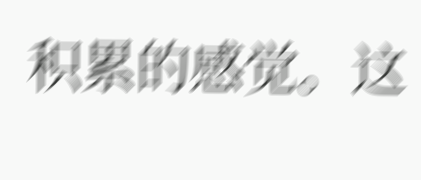积累的感觉。这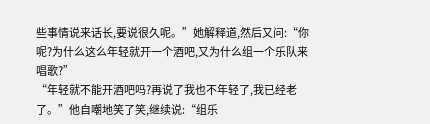些事情说来话长,要说很久呢。”她解释道,然后又问:“你呢?为什么这么年轻就开一个酒吧,又为什么组一个乐队来唱歌?”
“年轻就不能开酒吧吗?再说了我也不年轻了,我已经老了。”他自嘲地笑了笑,继续说:“组乐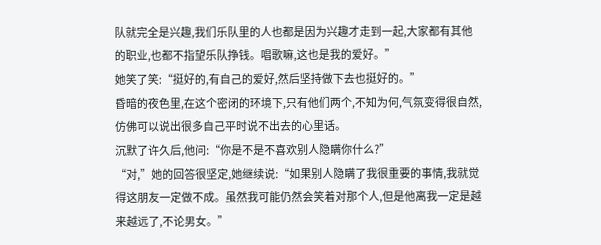队就完全是兴趣,我们乐队里的人也都是因为兴趣才走到一起,大家都有其他的职业,也都不指望乐队挣钱。唱歌嘛,这也是我的爱好。”
她笑了笑:“挺好的,有自己的爱好,然后坚持做下去也挺好的。”
昏暗的夜色里,在这个密闭的环境下,只有他们两个,不知为何,气氛变得很自然,仿佛可以说出很多自己平时说不出去的心里话。
沉默了许久后,他问:“你是不是不喜欢别人隐瞒你什么?”
“对,”她的回答很坚定,她继续说:“如果别人隐瞒了我很重要的事情,我就觉得这朋友一定做不成。虽然我可能仍然会笑着对那个人,但是他离我一定是越来越远了,不论男女。”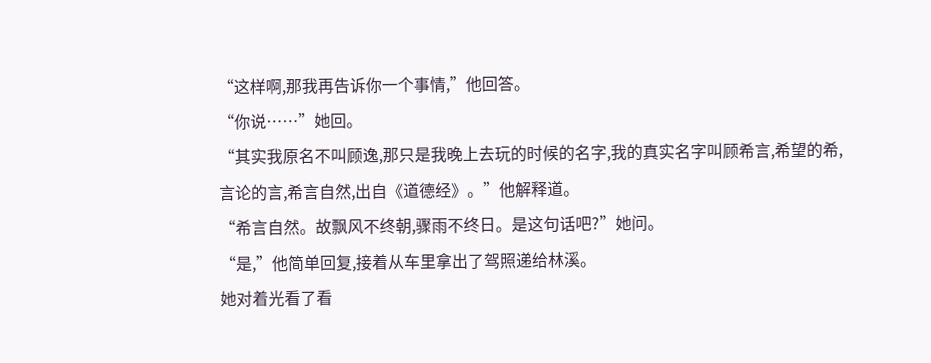“这样啊,那我再告诉你一个事情,”他回答。
“你说……”她回。
“其实我原名不叫顾逸,那只是我晚上去玩的时候的名字,我的真实名字叫顾希言,希望的希,言论的言,希言自然,出自《道德经》。”他解释道。
“希言自然。故飘风不终朝,骤雨不终日。是这句话吧?”她问。
“是,”他简单回复,接着从车里拿出了驾照递给林溪。
她对着光看了看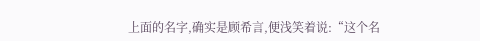上面的名字,确实是顾希言,便浅笑着说:“这个名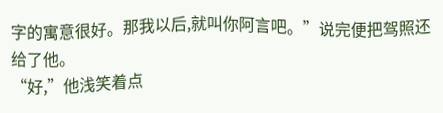字的寓意很好。那我以后,就叫你阿言吧。”说完便把驾照还给了他。
“好,”他浅笑着点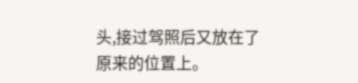头,接过驾照后又放在了原来的位置上。